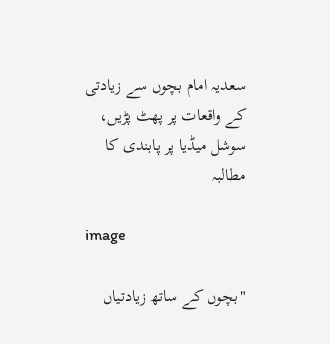سعدیہ امام بچوں سے زیادتی کے واقعات پر پھٹ پڑیں، سوشل میڈیا پر پابندی کا مطالبہ

image

"بچوں کے ساتھ زیادتیاں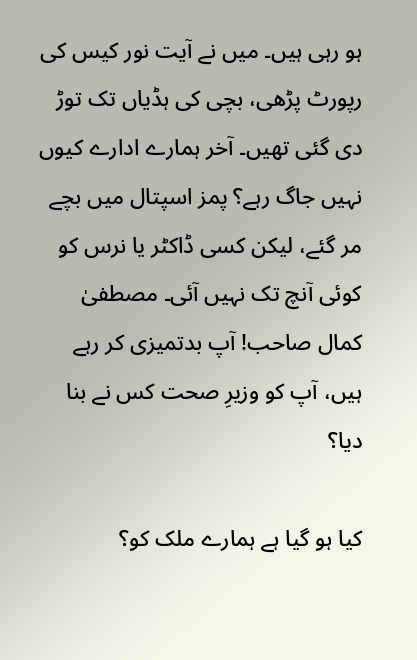ہو رہی ہیں۔ میں نے آیت نور کیس کی رپورٹ پڑھی، بچی کی ہڈیاں تک توڑ دی گئی تھیں۔ آخر ہمارے ادارے کیوں نہیں جاگ رہے؟ پمز اسپتال میں بچے مر گئے، لیکن کسی ڈاکٹر یا نرس کو کوئی آنچ تک نہیں آئی۔ مصطفیٰ کمال صاحب! آپ بدتمیزی کر رہے ہیں، آپ کو وزیرِ صحت کس نے بنا دیا؟

کیا ہو گیا ہے ہمارے ملک کو؟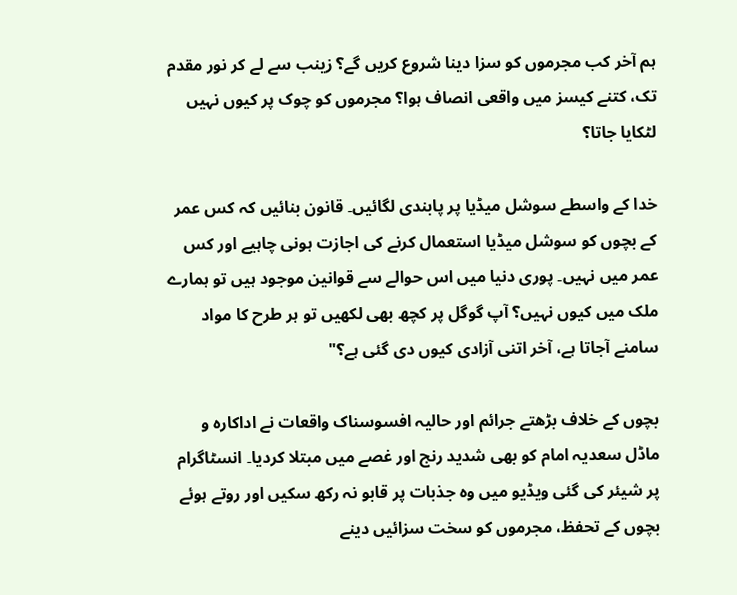ہم آخر کب مجرموں کو سزا دینا شروع کریں گے؟ زینب سے لے کر نور مقدم تک، کتنے کیسز میں واقعی انصاف ہوا؟ مجرموں کو چوک پر کیوں نہیں لٹکایا جاتا؟

خدا کے واسطے سوشل میڈیا پر پابندی لگائیں۔ قانون بنائیں کہ کس عمر کے بچوں کو سوشل میڈیا استعمال کرنے کی اجازت ہونی چاہیے اور کس عمر میں نہیں۔ پوری دنیا میں اس حوالے سے قوانین موجود ہیں تو ہمارے ملک میں کیوں نہیں؟ آپ گوگل پر کچھ بھی لکھیں تو ہر طرح کا مواد سامنے آجاتا ہے، آخر اتنی آزادی کیوں دی گئی ہے؟"

بچوں کے خلاف بڑھتے جرائم اور حالیہ افسوسناک واقعات نے اداکارہ و ماڈل سعدیہ امام کو بھی شدید رنج اور غصے میں مبتلا کردیا۔ انسٹاگرام پر شیئر کی گئی ویڈیو میں وہ جذبات پر قابو نہ رکھ سکیں اور روتے ہوئے بچوں کے تحفظ، مجرموں کو سخت سزائیں دینے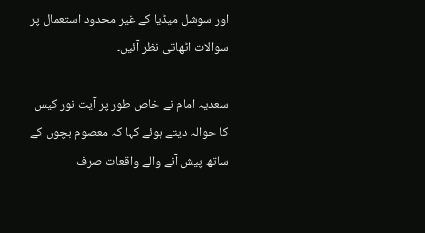اور سوشل میڈیا کے غیر محدود استعمال پر سوالات اٹھاتی نظر آئیں۔

سعدیہ امام نے خاص طور پر آیت نور کیس کا حوالہ دیتے ہوئے کہا کہ معصوم بچوں کے ساتھ پیش آنے والے واقعات صرف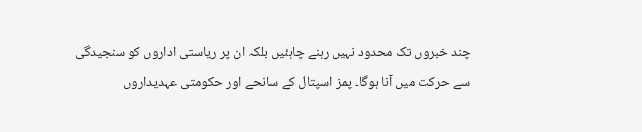چند خبروں تک محدود نہیں رہنے چاہئیں بلکہ ان پر ریاستی اداروں کو سنجیدگی سے حرکت میں آنا ہوگا۔ پمز اسپتال کے سانحے اور حکومتی عہدیداروں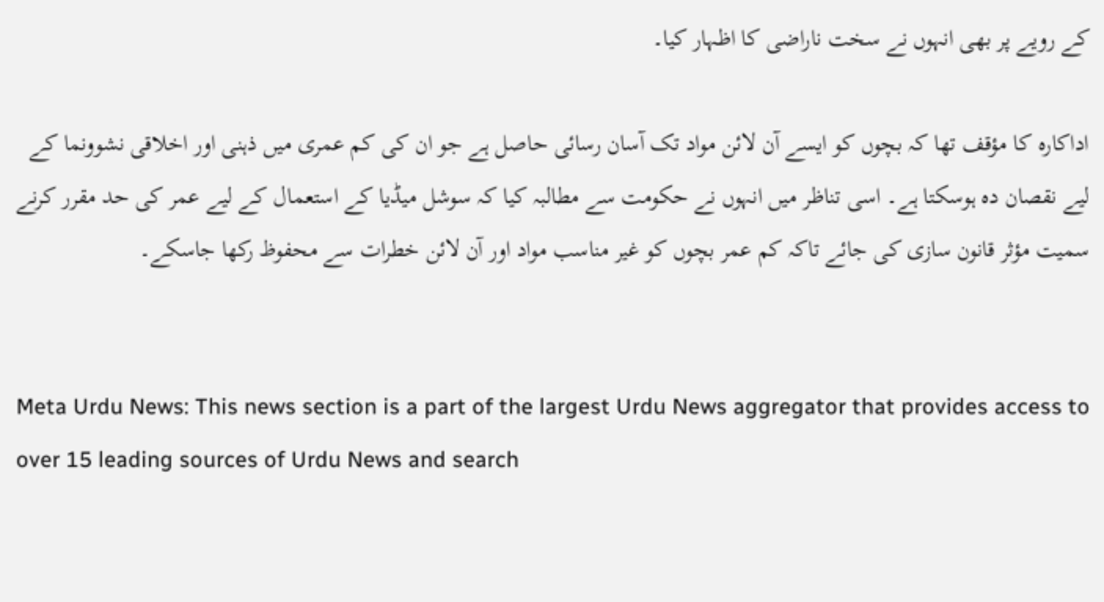کے رویے پر بھی انہوں نے سخت ناراضی کا اظہار کیا۔

اداکارہ کا مؤقف تھا کہ بچوں کو ایسے آن لائن مواد تک آسان رسائی حاصل ہے جو ان کی کم عمری میں ذہنی اور اخلاقی نشوونما کے لیے نقصان دہ ہوسکتا ہے۔ اسی تناظر میں انہوں نے حکومت سے مطالبہ کیا کہ سوشل میڈیا کے استعمال کے لیے عمر کی حد مقرر کرنے سمیت مؤثر قانون سازی کی جائے تاکہ کم عمر بچوں کو غیر مناسب مواد اور آن لائن خطرات سے محفوظ رکھا جاسکے۔


Meta Urdu News: This news section is a part of the largest Urdu News aggregator that provides access to over 15 leading sources of Urdu News and search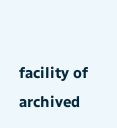facility of archived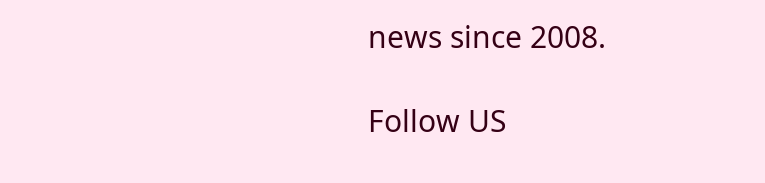news since 2008.

Follow US